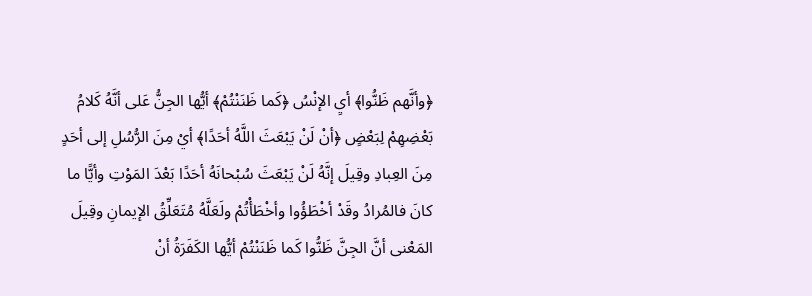﴿وأنَّهم ظَنُّوا﴾ أيِ الإنْسُ ﴿كَما ظَنَنْتُمْ﴾ أيُّها الجِنُّ عَلى أنَّهُ كَلامُ بَعْضِهِمْ لِبَعْضٍ ﴿أنْ لَنْ يَبْعَثَ اللَّهُ أحَدًا﴾ أيْ مِنَ الرُّسُلِ إلى أحَدٍ مِنَ العِبادِ وقِيلَ إنَّهُ لَنْ يَبْعَثَ سُبْحانَهُ أحَدًا بَعْدَ المَوْتِ وأيًّا ما كانَ فالمُرادُ وقَدْ أخْطَؤُوا وأخْطَأْتُمْ ولَعَلَّهُ مُتَعَلِّقُ الإيمانِ وقِيلَ المَعْنى أنَّ الجِنَّ ظَنُّوا كَما ظَنَنْتُمْ أيُّها الكَفَرَةُ أنْ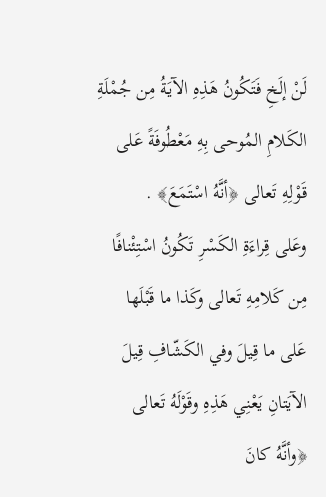لَنْ إلَخِ فَتَكُونُ هَذِهِ الآيَةُ مِن جُمْلَةِ الكَلامِ المُوحى بِهِ مَعْطُوفَةً عَلى قَوْلِهِ تَعالى ﴿أنَّهُ اسْتَمَعَ﴾ .
وعَلى قِراءَةِ الكَسْرِ تَكُونُ اسْتِئْنافًا مِن كَلامِهِ تَعالى وكَذا ما قَبْلَها عَلى ما قِيلَ وفي الكَشّافِ قِيلَ الآيَتانِ يَعْنِي هَذِهِ وقَوْلَهُ تَعالى ﴿وأنَّهُ كانَ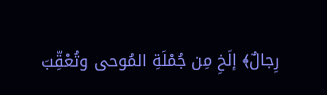رِجالٌ﴾ إلَخِ مِن جُمْلَةِ المُوحى وتُعْقِّبَ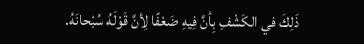ذَلِكَ في الكَشْفِ بِأنَّ فِيهِ ضَعْفًا لِأنَّ قَوْلَهُ سُبْحانَهُ.